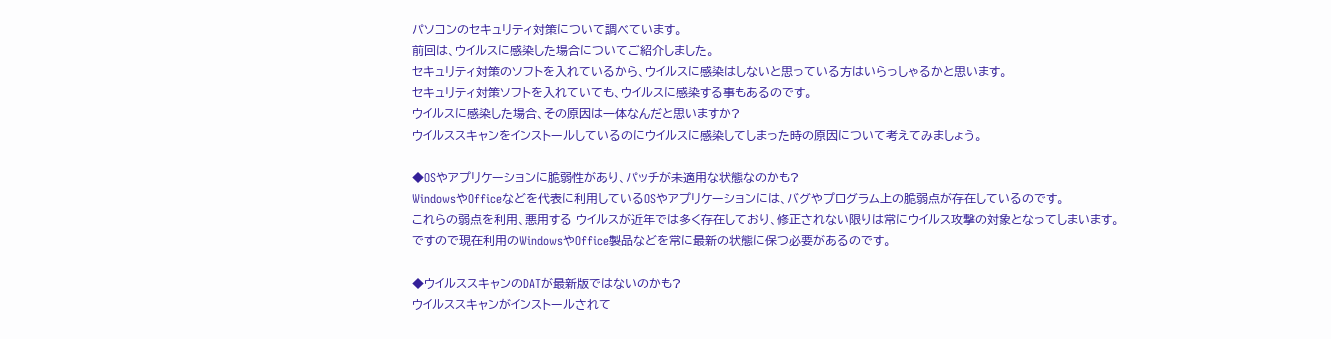パソコンのセキュリティ対策について調べています。
前回は、ウイルスに感染した場合についてご紹介しました。
セキュリティ対策のソフトを入れているから、ウイルスに感染はしないと思っている方はいらっしゃるかと思います。
セキュリティ対策ソフトを入れていても、ウイルスに感染する事もあるのです。
ウイルスに感染した場合、その原因は一体なんだと思いますか?
ウイルススキャンをインストールしているのにウイルスに感染してしまった時の原因について考えてみましょう。

◆OSやアプリケーションに脆弱性があり、パッチが未適用な状態なのかも?
WindowsやOfficeなどを代表に利用しているOSやアプリケーションには、バグやプログラム上の脆弱点が存在しているのです。
これらの弱点を利用、悪用する ウイルスが近年では多く存在しており、修正されない限りは常にウイルス攻撃の対象となってしまいます。
ですので現在利用のWindowsやOffice製品などを常に最新の状態に保つ必要があるのです。

◆ウイルススキャンのDATが最新版ではないのかも?
ウイルススキャンがインストールされて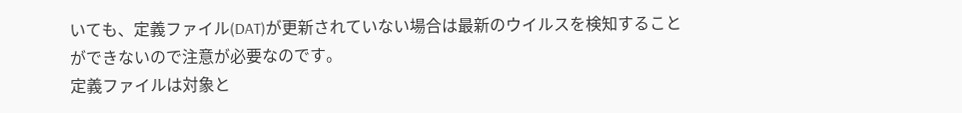いても、定義ファイル(DAT)が更新されていない場合は最新のウイルスを検知することができないので注意が必要なのです。
定義ファイルは対象と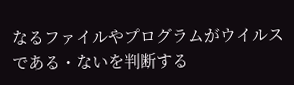なるファイルやプログラムがウイルスである・ないを判断する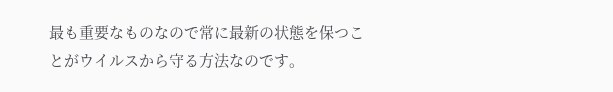最も重要なものなので常に最新の状態を保つことがウイルスから守る方法なのです。